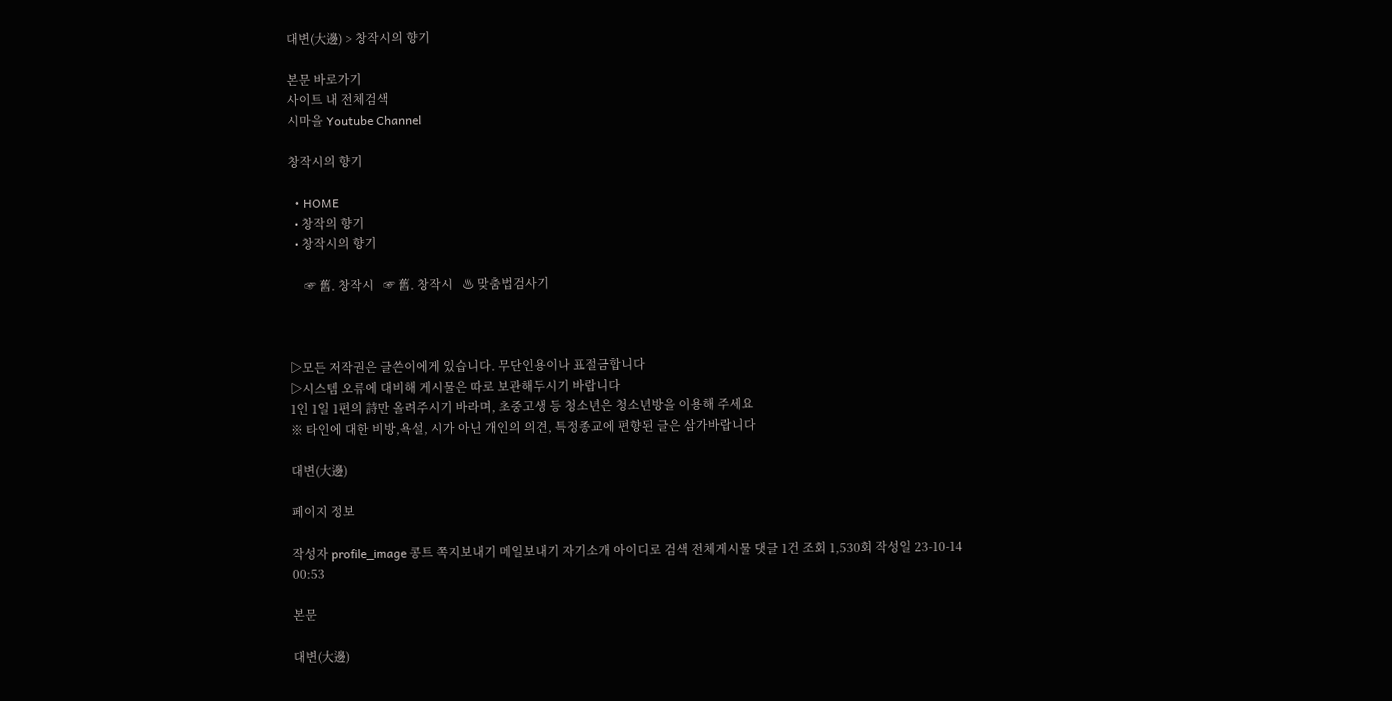대변(大邊) > 창작시의 향기

본문 바로가기
사이트 내 전체검색
시마을 Youtube Channel

창작시의 향기

  • HOME
  • 창작의 향기
  • 창작시의 향기

     ☞ 舊. 창작시   ☞ 舊. 창작시   ♨ 맞춤법검사기



▷모든 저작권은 글쓴이에게 있습니다. 무단인용이나 표절금합니다
▷시스템 오류에 대비해 게시물은 따로 보관해두시기 바랍니다
1인 1일 1편의 詩만 올려주시기 바라며, 초중고생 등 청소년은 청소년방을 이용해 주세요
※ 타인에 대한 비방,욕설, 시가 아닌 개인의 의견, 특정종교에 편향된 글은 삼가바랍니다

대변(大邊)

페이지 정보

작성자 profile_image 콩트 쪽지보내기 메일보내기 자기소개 아이디로 검색 전체게시물 댓글 1건 조회 1,530회 작성일 23-10-14 00:53

본문

대변(大邊)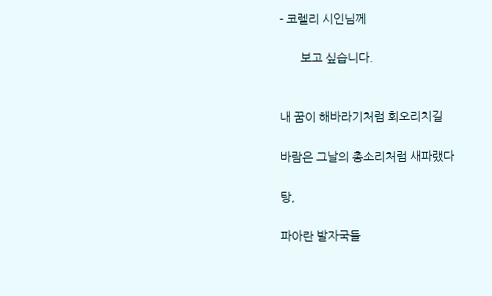- 코렐리 시인님께

       보고 싶습니다.


내 꿈이 해바라기처럼 회오리치길

바람은 그날의 총소리처럼 새파랬다

탕,

파아란 발자국들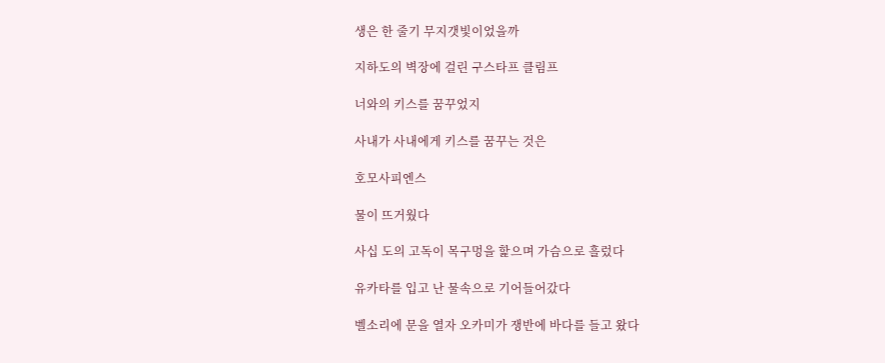생은 한 줄기 무지갯빛이었을까

지하도의 벽장에 걸린 구스타프 클림프

너와의 키스를 꿈꾸었지

사내가 사내에게 키스를 꿈꾸는 것은

호모사피엔스

물이 뜨거웠다

사십 도의 고독이 목구멍을 핥으며 가슴으로 흘렀다

유카타를 입고 난 물속으로 기어들어갔다

벨소리에 문을 열자 오카미가 쟁반에 바다를 들고 왔다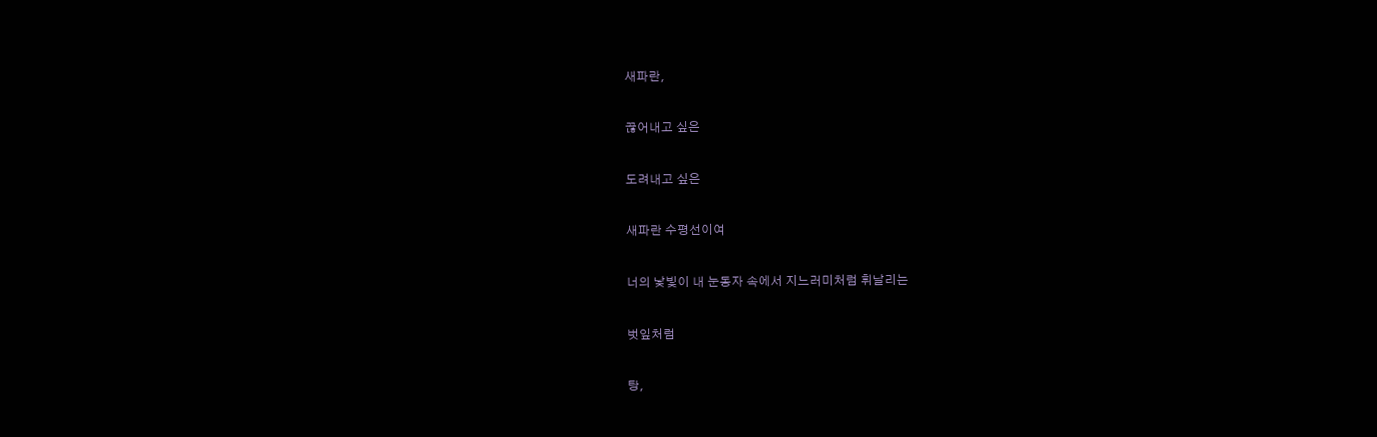새파란,

끊어내고 싶은

도려내고 싶은

새파란 수평선이여

너의 낯빛이 내 눈동자 속에서 지느러미처럼 휘날리는

벗잎처럼

탕,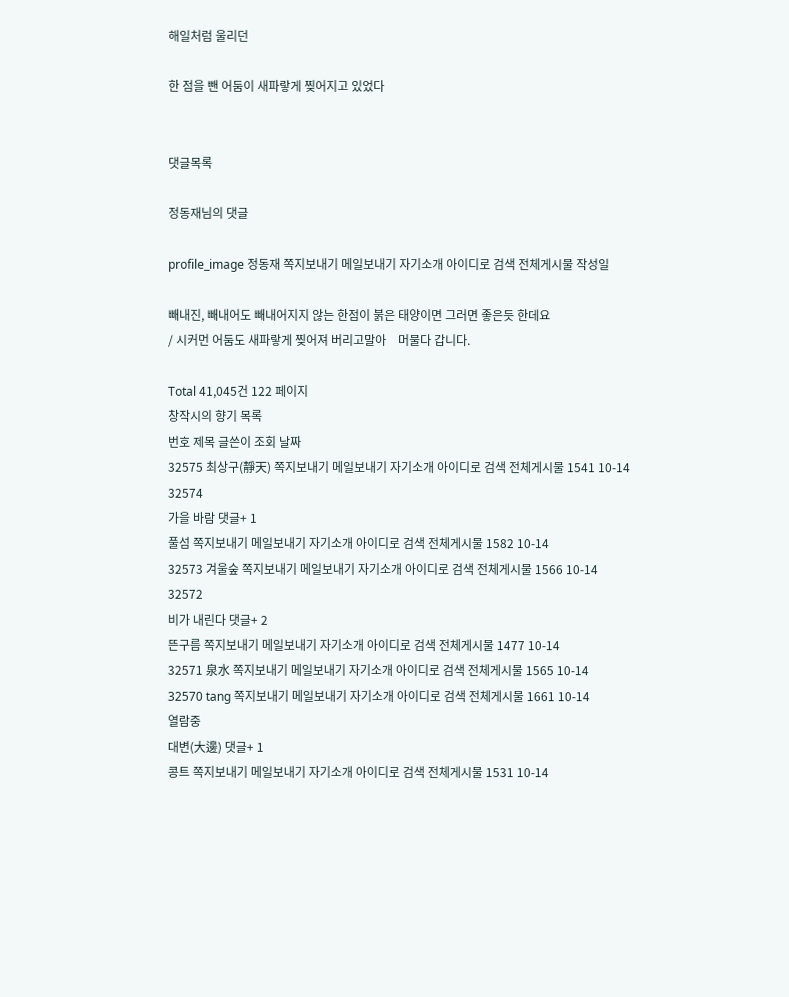해일처럼 울리던

한 점을 뺀 어둠이 새파랗게 찢어지고 있었다


댓글목록

정동재님의 댓글

profile_image 정동재 쪽지보내기 메일보내기 자기소개 아이디로 검색 전체게시물 작성일

빼내진, 빼내어도 빼내어지지 않는 한점이 붉은 태양이면 그러면 좋은듯 한데요
/ 시커먼 어둠도 새파랗게 찢어져 버리고말아    머물다 갑니다.

Total 41,045건 122 페이지
창작시의 향기 목록
번호 제목 글쓴이 조회 날짜
32575 최상구(靜天) 쪽지보내기 메일보내기 자기소개 아이디로 검색 전체게시물 1541 10-14
32574
가을 바람 댓글+ 1
풀섬 쪽지보내기 메일보내기 자기소개 아이디로 검색 전체게시물 1582 10-14
32573 겨울숲 쪽지보내기 메일보내기 자기소개 아이디로 검색 전체게시물 1566 10-14
32572
비가 내린다 댓글+ 2
뜬구름 쪽지보내기 메일보내기 자기소개 아이디로 검색 전체게시물 1477 10-14
32571 泉水 쪽지보내기 메일보내기 자기소개 아이디로 검색 전체게시물 1565 10-14
32570 tang 쪽지보내기 메일보내기 자기소개 아이디로 검색 전체게시물 1661 10-14
열람중
대변(大邊) 댓글+ 1
콩트 쪽지보내기 메일보내기 자기소개 아이디로 검색 전체게시물 1531 10-14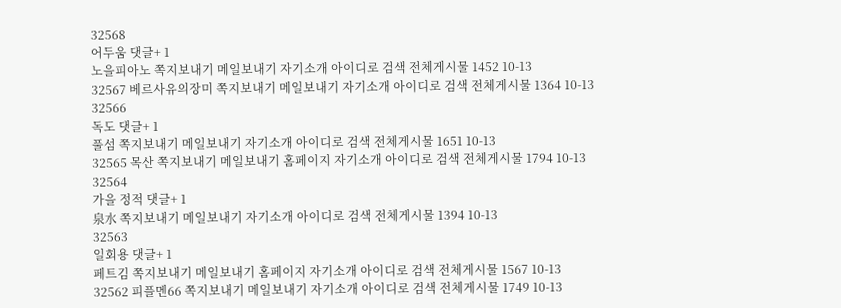32568
어두움 댓글+ 1
노을피아노 쪽지보내기 메일보내기 자기소개 아이디로 검색 전체게시물 1452 10-13
32567 베르사유의장미 쪽지보내기 메일보내기 자기소개 아이디로 검색 전체게시물 1364 10-13
32566
독도 댓글+ 1
풀섬 쪽지보내기 메일보내기 자기소개 아이디로 검색 전체게시물 1651 10-13
32565 목산 쪽지보내기 메일보내기 홈페이지 자기소개 아이디로 검색 전체게시물 1794 10-13
32564
가을 정적 댓글+ 1
泉水 쪽지보내기 메일보내기 자기소개 아이디로 검색 전체게시물 1394 10-13
32563
일회용 댓글+ 1
페트김 쪽지보내기 메일보내기 홈페이지 자기소개 아이디로 검색 전체게시물 1567 10-13
32562 피플멘66 쪽지보내기 메일보내기 자기소개 아이디로 검색 전체게시물 1749 10-13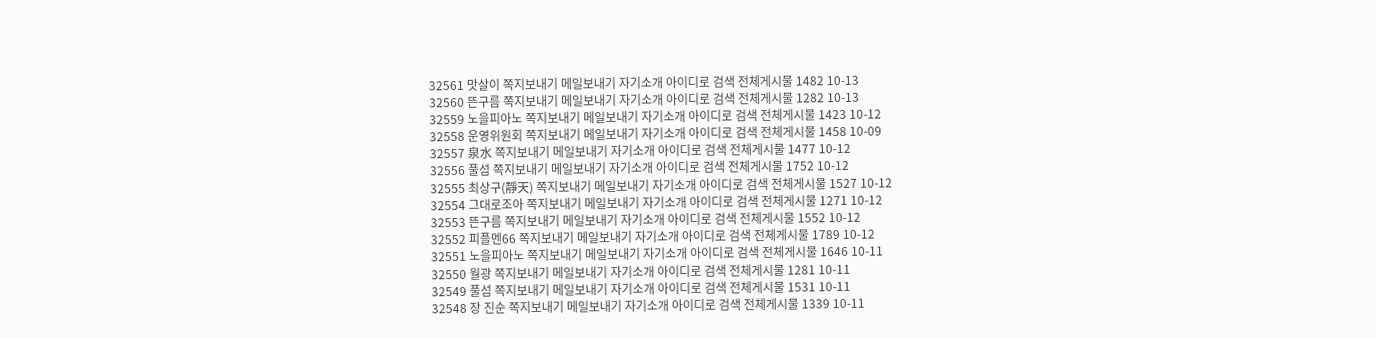32561 맛살이 쪽지보내기 메일보내기 자기소개 아이디로 검색 전체게시물 1482 10-13
32560 뜬구름 쪽지보내기 메일보내기 자기소개 아이디로 검색 전체게시물 1282 10-13
32559 노을피아노 쪽지보내기 메일보내기 자기소개 아이디로 검색 전체게시물 1423 10-12
32558 운영위원회 쪽지보내기 메일보내기 자기소개 아이디로 검색 전체게시물 1458 10-09
32557 泉水 쪽지보내기 메일보내기 자기소개 아이디로 검색 전체게시물 1477 10-12
32556 풀섬 쪽지보내기 메일보내기 자기소개 아이디로 검색 전체게시물 1752 10-12
32555 최상구(靜天) 쪽지보내기 메일보내기 자기소개 아이디로 검색 전체게시물 1527 10-12
32554 그대로조아 쪽지보내기 메일보내기 자기소개 아이디로 검색 전체게시물 1271 10-12
32553 뜬구름 쪽지보내기 메일보내기 자기소개 아이디로 검색 전체게시물 1552 10-12
32552 피플멘66 쪽지보내기 메일보내기 자기소개 아이디로 검색 전체게시물 1789 10-12
32551 노을피아노 쪽지보내기 메일보내기 자기소개 아이디로 검색 전체게시물 1646 10-11
32550 월광 쪽지보내기 메일보내기 자기소개 아이디로 검색 전체게시물 1281 10-11
32549 풀섬 쪽지보내기 메일보내기 자기소개 아이디로 검색 전체게시물 1531 10-11
32548 장 진순 쪽지보내기 메일보내기 자기소개 아이디로 검색 전체게시물 1339 10-11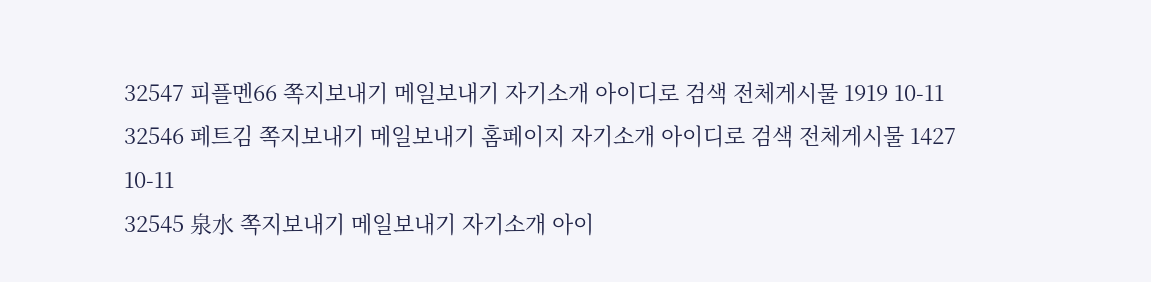32547 피플멘66 쪽지보내기 메일보내기 자기소개 아이디로 검색 전체게시물 1919 10-11
32546 페트김 쪽지보내기 메일보내기 홈페이지 자기소개 아이디로 검색 전체게시물 1427 10-11
32545 泉水 쪽지보내기 메일보내기 자기소개 아이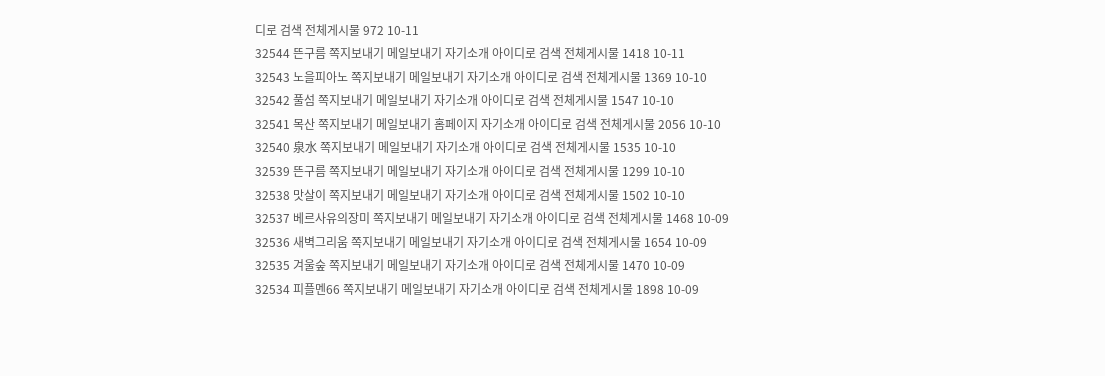디로 검색 전체게시물 972 10-11
32544 뜬구름 쪽지보내기 메일보내기 자기소개 아이디로 검색 전체게시물 1418 10-11
32543 노을피아노 쪽지보내기 메일보내기 자기소개 아이디로 검색 전체게시물 1369 10-10
32542 풀섬 쪽지보내기 메일보내기 자기소개 아이디로 검색 전체게시물 1547 10-10
32541 목산 쪽지보내기 메일보내기 홈페이지 자기소개 아이디로 검색 전체게시물 2056 10-10
32540 泉水 쪽지보내기 메일보내기 자기소개 아이디로 검색 전체게시물 1535 10-10
32539 뜬구름 쪽지보내기 메일보내기 자기소개 아이디로 검색 전체게시물 1299 10-10
32538 맛살이 쪽지보내기 메일보내기 자기소개 아이디로 검색 전체게시물 1502 10-10
32537 베르사유의장미 쪽지보내기 메일보내기 자기소개 아이디로 검색 전체게시물 1468 10-09
32536 새벽그리움 쪽지보내기 메일보내기 자기소개 아이디로 검색 전체게시물 1654 10-09
32535 겨울숲 쪽지보내기 메일보내기 자기소개 아이디로 검색 전체게시물 1470 10-09
32534 피플멘66 쪽지보내기 메일보내기 자기소개 아이디로 검색 전체게시물 1898 10-09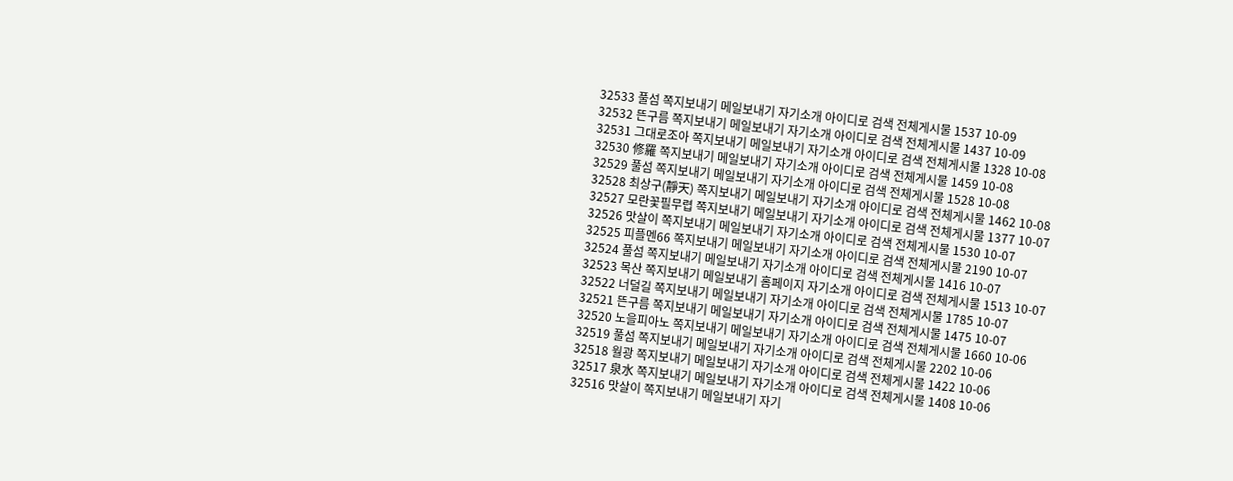32533 풀섬 쪽지보내기 메일보내기 자기소개 아이디로 검색 전체게시물 1537 10-09
32532 뜬구름 쪽지보내기 메일보내기 자기소개 아이디로 검색 전체게시물 1437 10-09
32531 그대로조아 쪽지보내기 메일보내기 자기소개 아이디로 검색 전체게시물 1328 10-08
32530 修羅 쪽지보내기 메일보내기 자기소개 아이디로 검색 전체게시물 1459 10-08
32529 풀섬 쪽지보내기 메일보내기 자기소개 아이디로 검색 전체게시물 1528 10-08
32528 최상구(靜天) 쪽지보내기 메일보내기 자기소개 아이디로 검색 전체게시물 1462 10-08
32527 모란꽃필무렵 쪽지보내기 메일보내기 자기소개 아이디로 검색 전체게시물 1377 10-07
32526 맛살이 쪽지보내기 메일보내기 자기소개 아이디로 검색 전체게시물 1530 10-07
32525 피플멘66 쪽지보내기 메일보내기 자기소개 아이디로 검색 전체게시물 2190 10-07
32524 풀섬 쪽지보내기 메일보내기 자기소개 아이디로 검색 전체게시물 1416 10-07
32523 목산 쪽지보내기 메일보내기 홈페이지 자기소개 아이디로 검색 전체게시물 1513 10-07
32522 너덜길 쪽지보내기 메일보내기 자기소개 아이디로 검색 전체게시물 1785 10-07
32521 뜬구름 쪽지보내기 메일보내기 자기소개 아이디로 검색 전체게시물 1475 10-07
32520 노을피아노 쪽지보내기 메일보내기 자기소개 아이디로 검색 전체게시물 1660 10-06
32519 풀섬 쪽지보내기 메일보내기 자기소개 아이디로 검색 전체게시물 2202 10-06
32518 월광 쪽지보내기 메일보내기 자기소개 아이디로 검색 전체게시물 1422 10-06
32517 泉水 쪽지보내기 메일보내기 자기소개 아이디로 검색 전체게시물 1408 10-06
32516 맛살이 쪽지보내기 메일보내기 자기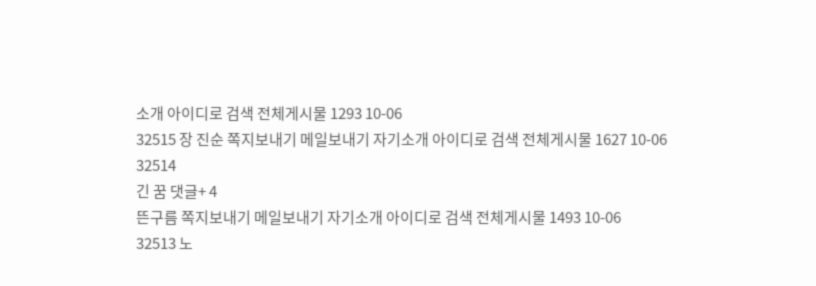소개 아이디로 검색 전체게시물 1293 10-06
32515 장 진순 쪽지보내기 메일보내기 자기소개 아이디로 검색 전체게시물 1627 10-06
32514
긴 꿈 댓글+ 4
뜬구름 쪽지보내기 메일보내기 자기소개 아이디로 검색 전체게시물 1493 10-06
32513 노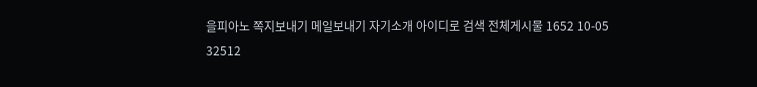을피아노 쪽지보내기 메일보내기 자기소개 아이디로 검색 전체게시물 1652 10-05
32512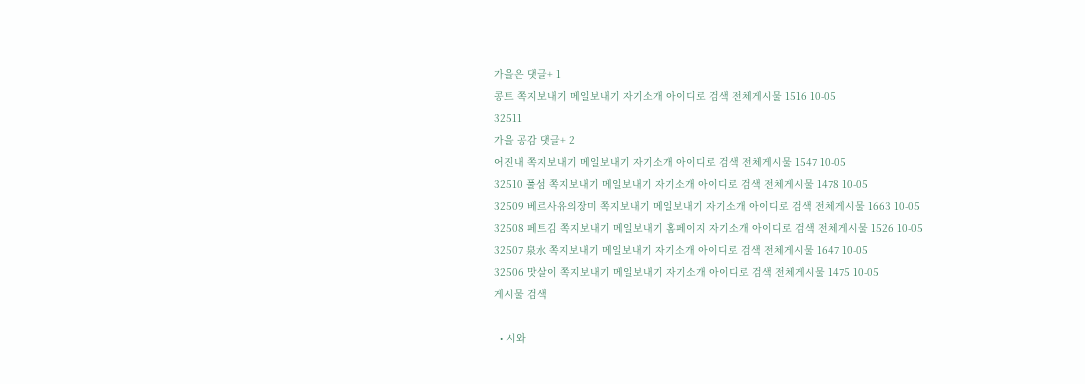가을은 댓글+ 1
콩트 쪽지보내기 메일보내기 자기소개 아이디로 검색 전체게시물 1516 10-05
32511
가을 공감 댓글+ 2
어진내 쪽지보내기 메일보내기 자기소개 아이디로 검색 전체게시물 1547 10-05
32510 풀섬 쪽지보내기 메일보내기 자기소개 아이디로 검색 전체게시물 1478 10-05
32509 베르사유의장미 쪽지보내기 메일보내기 자기소개 아이디로 검색 전체게시물 1663 10-05
32508 페트김 쪽지보내기 메일보내기 홈페이지 자기소개 아이디로 검색 전체게시물 1526 10-05
32507 泉水 쪽지보내기 메일보내기 자기소개 아이디로 검색 전체게시물 1647 10-05
32506 맛살이 쪽지보내기 메일보내기 자기소개 아이디로 검색 전체게시물 1475 10-05
게시물 검색

  • 시와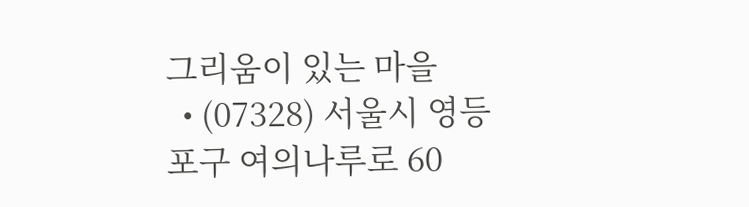그리움이 있는 마을
  • (07328) 서울시 영등포구 여의나루로 60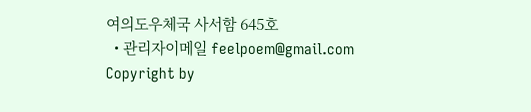여의도우체국 사서함 645호
  • 관리자이메일 feelpoem@gmail.com
Copyright by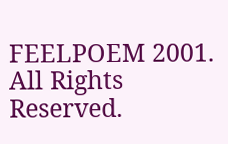FEELPOEM 2001. All Rights Reserved.